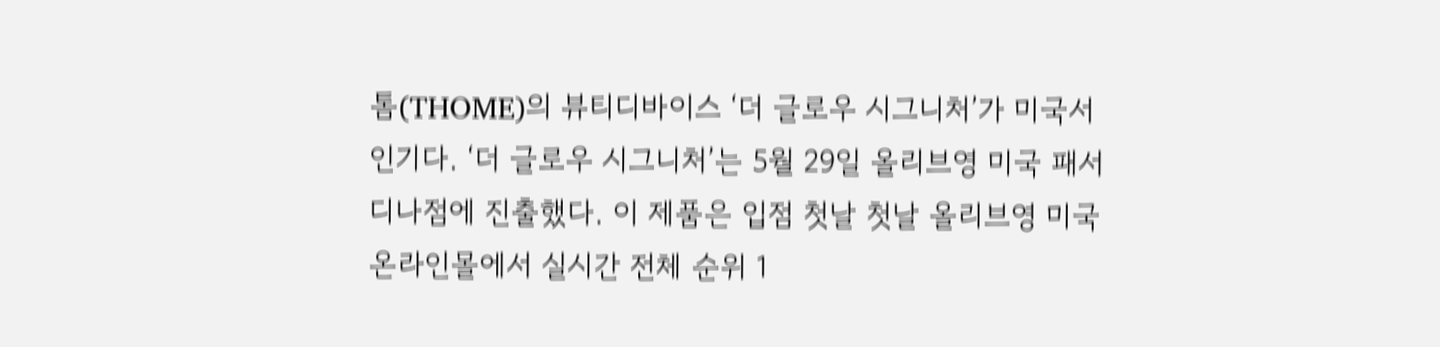톰(THOME)의 뷰티디바이스 ‘더 글로우 시그니처’가 미국서 인기다. ‘더 글로우 시그니처’는 5월 29일 올리브영 미국 패서디나점에 진출했다. 이 제품은 입점 첫날 첫날 올리브영 미국 온라인몰에서 실시간 전체 순위 1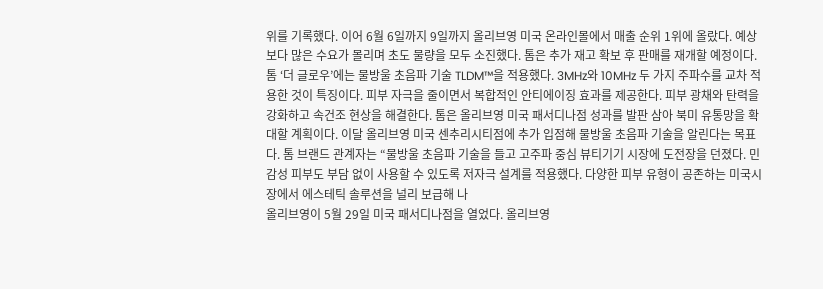위를 기록했다. 이어 6월 6일까지 9일까지 올리브영 미국 온라인몰에서 매출 순위 1위에 올랐다. 예상보다 많은 수요가 몰리며 초도 물량을 모두 소진했다. 톰은 추가 재고 확보 후 판매를 재개할 예정이다. 톰 ‘더 글로우’에는 물방울 초음파 기술 TLDM™을 적용했다. 3MHz와 10MHz 두 가지 주파수를 교차 적용한 것이 특징이다. 피부 자극을 줄이면서 복합적인 안티에이징 효과를 제공한다. 피부 광채와 탄력을 강화하고 속건조 현상을 해결한다. 톰은 올리브영 미국 패서디나점 성과를 발판 삼아 북미 유통망을 확대할 계획이다. 이달 올리브영 미국 센추리시티점에 추가 입점해 물방울 초음파 기술을 알린다는 목표다. 톰 브랜드 관계자는 “물방울 초음파 기술을 들고 고주파 중심 뷰티기기 시장에 도전장을 던졌다. 민감성 피부도 부담 없이 사용할 수 있도록 저자극 설계를 적용했다. 다양한 피부 유형이 공존하는 미국시장에서 에스테틱 솔루션을 널리 보급해 나
올리브영이 5월 29일 미국 패서디나점을 열었다. 올리브영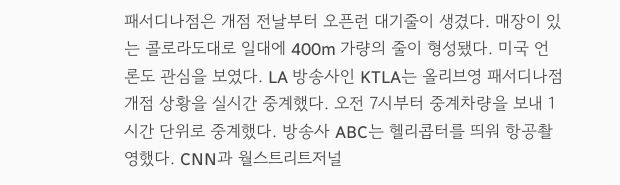패서디나점은 개점 전날부터 오픈런 대기줄이 생겼다. 매장이 있는 콜로라도대로 일대에 400m 가량의 줄이 형성됐다. 미국 언론도 관심을 보였다. LA 방송사인 KTLA는 올리브영 패서디나점 개점 상황을 실시간 중계했다. 오전 7시부터 중계차량을 보내 1시간 단위로 중계했다. 방송사 ABC는 헬리콥터를 띄워 항공촬영했다. CNN과 월스트리트저널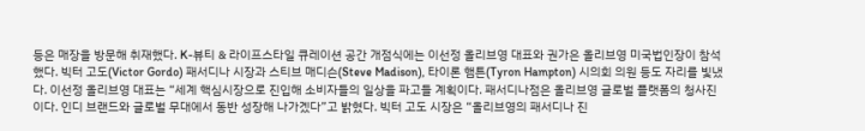등은 매장을 방문해 취재했다. K-뷰티 & 라이프스타일 큐레이션 공간 개점식에는 이선정 올리브영 대표와 권가은 올리브영 미국법인장이 참석했다. 빅터 고도(Victor Gordo) 패서디나 시장과 스티브 매디슨(Steve Madison), 타이론 햄튼(Tyron Hampton) 시의회 의원 등도 자리를 빛냈다. 이선정 올리브영 대표는 “세계 핵심시장으로 진입해 소비자들의 일상을 파고들 계획이다. 패서디나점은 올리브영 글로벌 플랫폼의 청사진이다. 인디 브랜드와 글로벌 무대에서 동반 성장해 나가겠다”고 밝혔다. 빅터 고도 시장은 “올리브영의 패서디나 진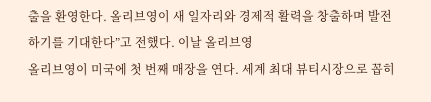출을 환영한다. 올리브영이 새 일자리와 경제적 활력을 창출하며 발전하기를 기대한다”고 전했다. 이날 올리브영
올리브영이 미국에 첫 번째 매장을 연다. 세계 최대 뷰티시장으로 꼽히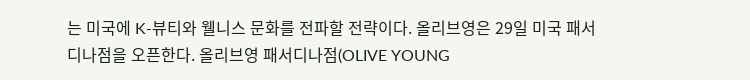는 미국에 K-뷰티와 웰니스 문화를 전파할 전략이다. 올리브영은 29일 미국 패서디나점을 오픈한다. 올리브영 패서디나점(OLIVE YOUNG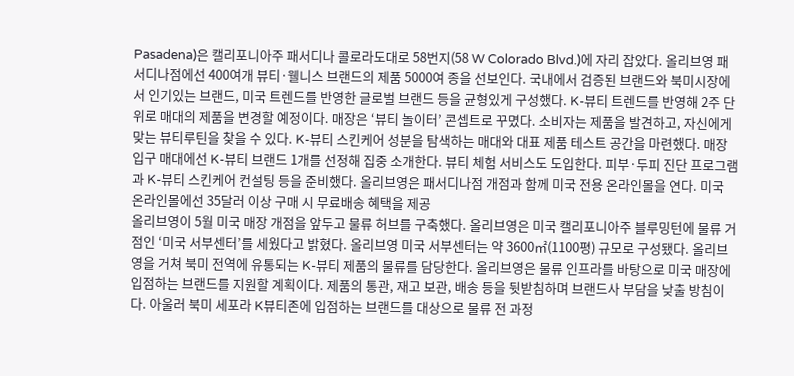Pasadena)은 캘리포니아주 패서디나 콜로라도대로 58번지(58 W Colorado Blvd.)에 자리 잡았다. 올리브영 패서디나점에선 400여개 뷰티·웰니스 브랜드의 제품 5000여 종을 선보인다. 국내에서 검증된 브랜드와 북미시장에서 인기있는 브랜드, 미국 트렌드를 반영한 글로벌 브랜드 등을 균형있게 구성했다. K-뷰티 트렌드를 반영해 2주 단위로 매대의 제품을 변경할 예정이다. 매장은 ‘뷰티 놀이터’ 콘셉트로 꾸몄다. 소비자는 제품을 발견하고, 자신에게 맞는 뷰티루틴을 찾을 수 있다. K-뷰티 스킨케어 성분을 탐색하는 매대와 대표 제품 테스트 공간을 마련했다. 매장 입구 매대에선 K-뷰티 브랜드 1개를 선정해 집중 소개한다. 뷰티 체험 서비스도 도입한다. 피부·두피 진단 프로그램과 K-뷰티 스킨케어 컨설팅 등을 준비했다. 올리브영은 패서디나점 개점과 함께 미국 전용 온라인몰을 연다. 미국 온라인몰에선 35달러 이상 구매 시 무료배송 혜택을 제공
올리브영이 5월 미국 매장 개점을 앞두고 물류 허브를 구축했다. 올리브영은 미국 캘리포니아주 블루밍턴에 물류 거점인 ‘미국 서부센터’를 세웠다고 밝혔다. 올리브영 미국 서부센터는 약 3600㎡(1100평) 규모로 구성됐다. 올리브영을 거쳐 북미 전역에 유통되는 K-뷰티 제품의 물류를 담당한다. 올리브영은 물류 인프라를 바탕으로 미국 매장에 입점하는 브랜드를 지원할 계획이다. 제품의 통관, 재고 보관, 배송 등을 뒷받침하며 브랜드사 부담을 낮출 방침이다. 아울러 북미 세포라 K뷰티존에 입점하는 브랜드를 대상으로 물류 전 과정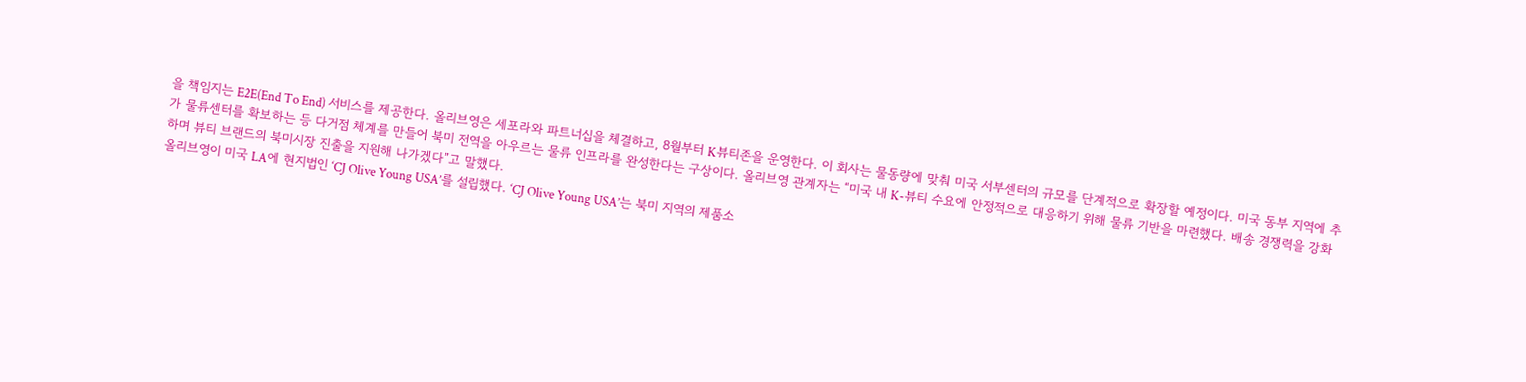을 책임지는 E2E(End To End) 서비스를 제공한다. 올리브영은 세포라와 파트너십을 체결하고, 8월부터 K뷰티존을 운영한다. 이 회사는 물동량에 맞춰 미국 서부센터의 규모를 단계적으로 확장할 예정이다. 미국 동부 지역에 추가 물류센터를 확보하는 등 다거점 체계를 만들어 북미 전역을 아우르는 물류 인프라를 완성한다는 구상이다. 올리브영 관계자는 “미국 내 K-뷰티 수요에 안정적으로 대응하기 위해 물류 기반을 마련했다. 배송 경쟁력을 강화하며 뷰티 브랜드의 북미시장 진출을 지원해 나가겠다”고 말했다.
올리브영이 미국 LA에 현지법인 ‘CJ Olive Young USA’를 설립했다. ‘CJ Olive Young USA’는 북미 지역의 제품소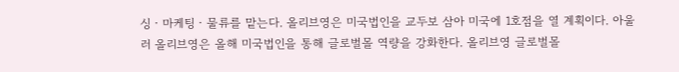싱‧마케팅‧물류를 맡는다. 올리브영은 미국법인을 교두보 삼아 미국에 1호점을 열 계획이다. 아울러 올리브영은 올해 미국법인을 통해 글로벌몰 역량을 강화한다. 올리브영 글로벌몰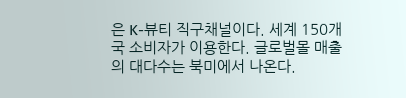은 K-뷰티 직구채널이다. 세계 150개국 소비자가 이용한다. 글로벌몰 매출의 대다수는 북미에서 나온다.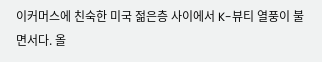이커머스에 친숙한 미국 젊은층 사이에서 K-뷰티 열풍이 불면서다. 올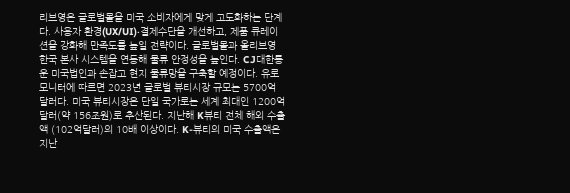리브영은 글로벌몰을 미국 소비자에게 맞게 고도화하는 단계다. 사용자 환경(UX/UI)‧결제수단을 개선하고, 제품 큐레이션을 강화해 만족도를 높일 전략이다. 글로벌몰과 올리브영 한국 본사 시스템을 연동해 물류 안정성을 높인다. CJ대한통운 미국법인과 손잡고 현지 물류망을 구축할 예정이다. 유로모니터에 따르면 2023년 글로벌 뷰티시장 규모는 5700억 달러다. 미국 뷰티시장은 단일 국가로는 세계 최대인 1200억달러(약 156조원)로 추산된다. 지난해 K뷰티 전체 해외 수출액 (102억달러)의 10배 이상이다. K-뷰티의 미국 수출액은 지난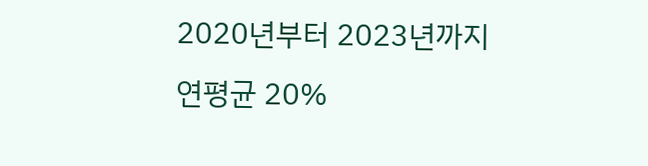2020년부터 2023년까지 연평균 20%